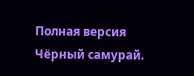Полная версия
Чёрный самурай.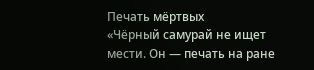Печать мёртвых
«Чёрный самурай не ищет мести. Он — печать на ране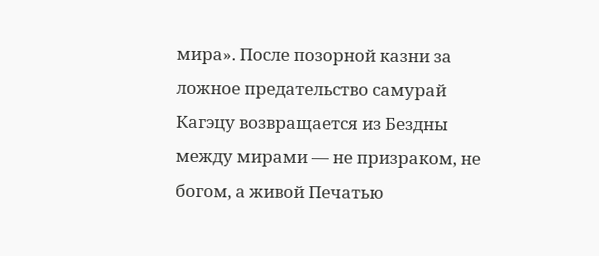мира». После позорной казни за ложное предательство самурай Кагэцу возвращается из Бездны между мирами — не призраком, не богом, а живой Печатью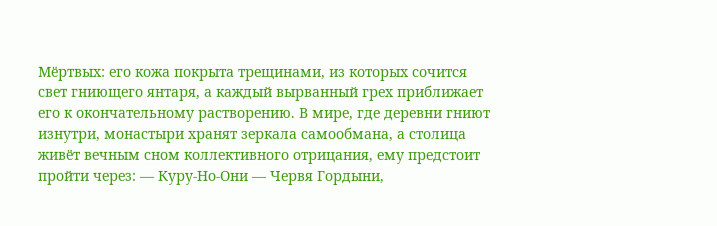Мёртвых: его кожа покрыта трещинами, из которых сочится свет гниющего янтаря, а каждый вырванный грех приближает его к окончательному растворению. В мире, где деревни гниют изнутри, монастыри хранят зеркала самообмана, а столица живёт вечным сном коллективного отрицания, ему предстоит пройти через: — Куру-Но-Они — Червя Гордыни,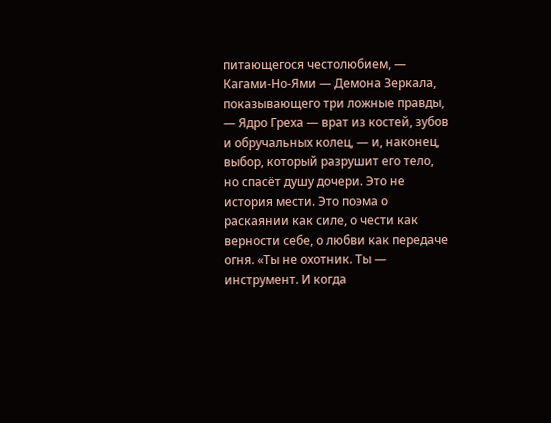питающегося честолюбием, — Кагами-Но-Ями — Демона Зеркала, показывающего три ложные правды, — Ядро Греха — врат из костей, зубов и обручальных колец, — и, наконец, выбор, который разрушит его тело, но спасёт душу дочери. Это не история мести. Это поэма о раскаянии как силе, о чести как верности себе, о любви как передаче огня. «Ты не охотник. Ты — инструмент. И когда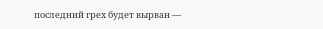последний грех будет вырван —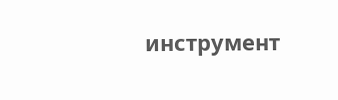инструмент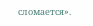сломается».